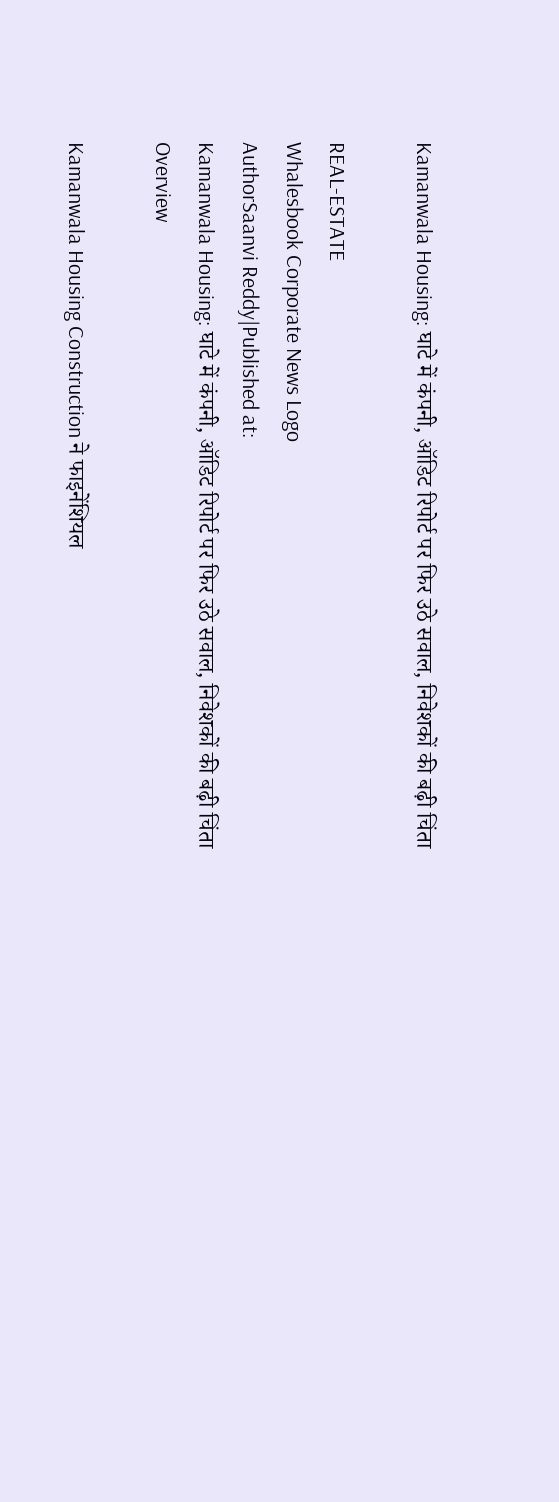Kamanwala Housing: घाटे में कंपनी, ऑडिट रिपोर्ट पर फिर उठे सवाल, निवेशकों की बढ़ी चिंता

REAL-ESTATE
Whalesbook Corporate News Logo
AuthorSaanvi Reddy|Published at:
Kamanwala Housing: घाटे में कंपनी, ऑडिट रिपोर्ट पर फिर उठे सवाल, निवेशकों की बढ़ी चिंता
Overview

Kamanwala Housing Construction ने फाइनेंशियल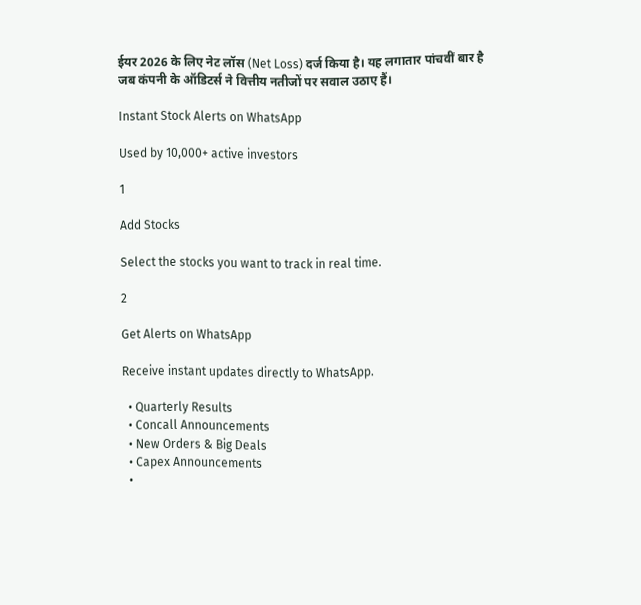ईयर 2026 के लिए नेट लॉस (Net Loss) दर्ज किया है। यह लगातार पांचवीं बार है जब कंपनी के ऑडिटर्स ने वित्तीय नतीजों पर सवाल उठाए हैं।

Instant Stock Alerts on WhatsApp

Used by 10,000+ active investors

1

Add Stocks

Select the stocks you want to track in real time.

2

Get Alerts on WhatsApp

Receive instant updates directly to WhatsApp.

  • Quarterly Results
  • Concall Announcements
  • New Orders & Big Deals
  • Capex Announcements
  •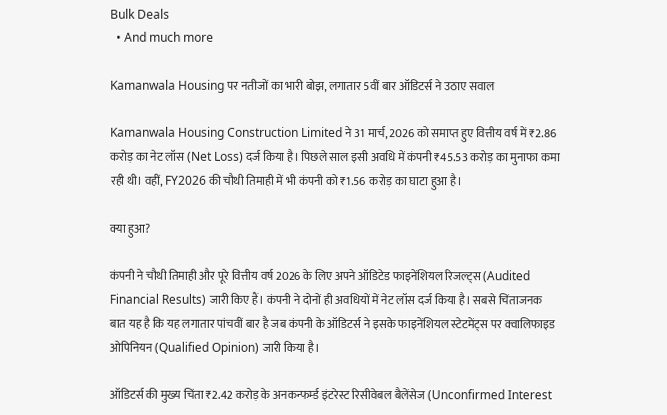Bulk Deals
  • And much more

Kamanwala Housing पर नतीजों का भारी बोझ, लगातार 5वीं बार ऑडिटर्स ने उठाए सवाल

Kamanwala Housing Construction Limited ने 31 मार्च, 2026 को समाप्त हुए वित्तीय वर्ष में ₹2.86 करोड़ का नेट लॉस (Net Loss) दर्ज किया है। पिछले साल इसी अवधि में कंपनी ₹45.53 करोड़ का मुनाफा कमा रही थी। वहीं, FY2026 की चौथी तिमाही में भी कंपनी को ₹1.56 करोड़ का घाटा हुआ है।

क्या हुआ?

कंपनी ने चौथी तिमाही और पूरे वित्तीय वर्ष 2026 के लिए अपने ऑडिटेड फाइनेंशियल रिजल्ट्स (Audited Financial Results) जारी किए हैं। कंपनी ने दोनों ही अवधियों में नेट लॉस दर्ज किया है। सबसे चिंताजनक बात यह है कि यह लगातार पांचवीं बार है जब कंपनी के ऑडिटर्स ने इसके फाइनेंशियल स्टेटमेंट्स पर क्वालिफाइड ओपिनियन (Qualified Opinion) जारी किया है।

ऑडिटर्स की मुख्य चिंता ₹2.42 करोड़ के अनकन्फर्म्ड इंटरेस्ट रिसीवेबल बैलेंसेज (Unconfirmed Interest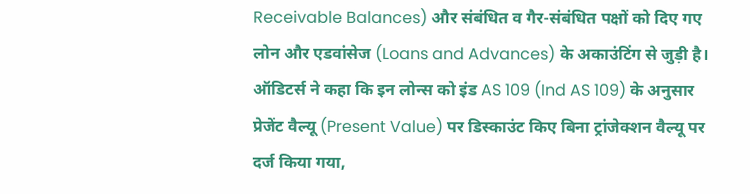Receivable Balances) और संबंधित व गैर-संबंधित पक्षों को दिए गए लोन और एडवांसेज (Loans and Advances) के अकाउंटिंग से जुड़ी है। ऑडिटर्स ने कहा कि इन लोन्स को इंड AS 109 (Ind AS 109) के अनुसार प्रेजेंट वैल्यू (Present Value) पर डिस्काउंट किए बिना ट्रांजेक्शन वैल्यू पर दर्ज किया गया,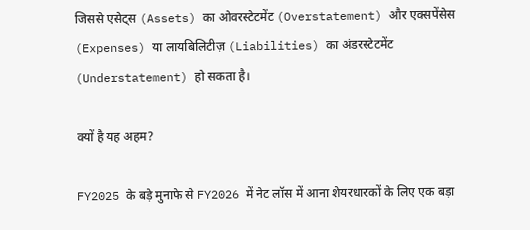जिससे एसेट्स (Assets) का ओवरस्टेटमेंट (Overstatement) और एक्सपेंसेस (Expenses) या लायबिलिटीज़ (Liabilities) का अंडरस्टेटमेंट (Understatement) हो सकता है।

क्यों है यह अहम?

FY2025 के बड़े मुनाफे से FY2026 में नेट लॉस में आना शेयरधारकों के लिए एक बड़ा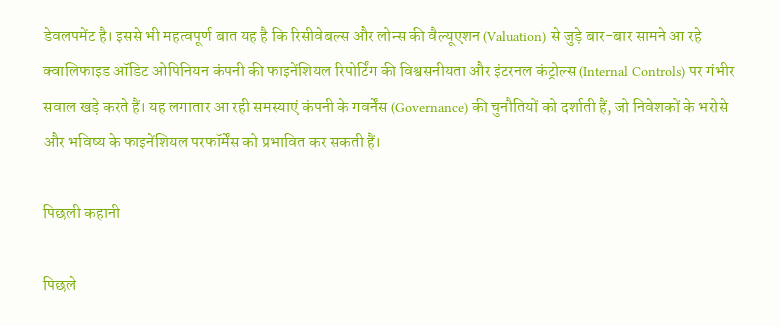डेवलपमेंट है। इससे भी महत्वपूर्ण बात यह है कि रिसीवेबल्स और लोन्स की वैल्यूएशन (Valuation) से जुड़े बार-बार सामने आ रहे क्वालिफाइड ऑडिट ओपिनियन कंपनी की फाइनेंशियल रिपोर्टिंग की विश्वसनीयता और इंटरनल कंट्रोल्स (Internal Controls) पर गंभीर सवाल खड़े करते हैं। यह लगातार आ रही समस्याएं कंपनी के गवर्नेंस (Governance) की चुनौतियों को दर्शाती हैं, जो निवेशकों के भरोसे और भविष्य के फाइनेंशियल परफॉर्मेंस को प्रभावित कर सकती हैं।

पिछली कहानी

पिछले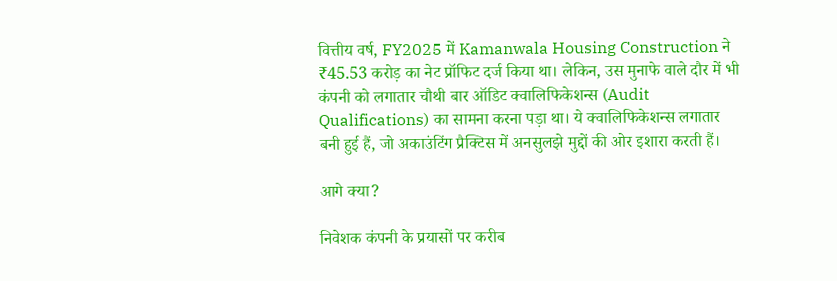वित्तीय वर्ष, FY2025 में Kamanwala Housing Construction ने ₹45.53 करोड़ का नेट प्रॉफिट दर्ज किया था। लेकिन, उस मुनाफे वाले दौर में भी कंपनी को लगातार चौथी बार ऑडिट क्वालिफिकेशन्स (Audit Qualifications) का सामना करना पड़ा था। ये क्वालिफिकेशन्स लगातार बनी हुई हैं, जो अकाउंटिंग प्रैक्टिस में अनसुलझे मुद्दों की ओर इशारा करती हैं।

आगे क्या?

निवेशक कंपनी के प्रयासों पर करीब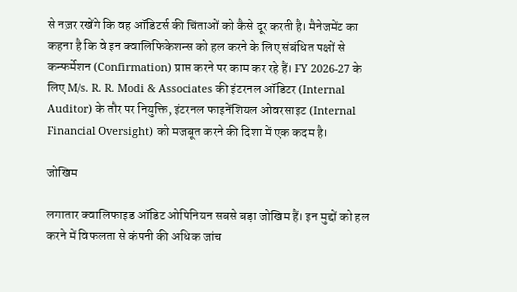से नज़र रखेंगे कि वह ऑडिटर्स की चिंताओं को कैसे दूर करती है। मैनेजमेंट का कहना है कि वे इन क्वालिफिकेशन्स को हल करने के लिए संबंधित पक्षों से कन्फर्मेशन (Confirmation) प्राप्त करने पर काम कर रहे हैं। FY 2026-27 के लिए M/s. R. R. Modi & Associates की इंटरनल ऑडिटर (Internal Auditor) के तौर पर नियुक्ति, इंटरनल फाइनेंशियल ओवरसाइट (Internal Financial Oversight) को मजबूत करने की दिशा में एक कदम है।

जोखिम

लगातार क्वालिफाइड ऑडिट ओपिनियन सबसे बड़ा जोखिम हैं। इन मुद्दों को हल करने में विफलता से कंपनी की अधिक जांच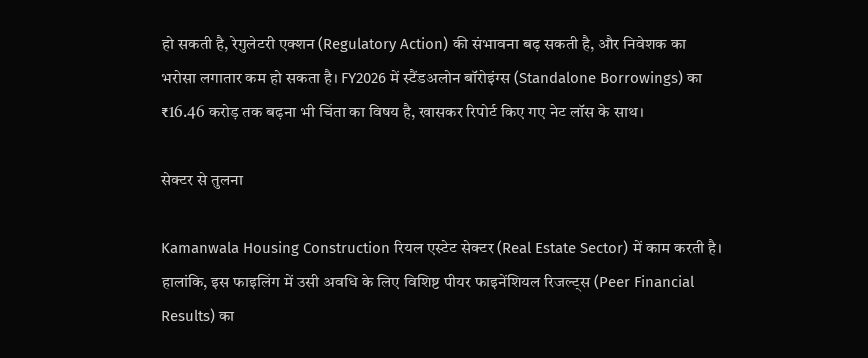हो सकती है, रेगुलेटरी एक्शन (Regulatory Action) की संभावना बढ़ सकती है, और निवेशक का भरोसा लगातार कम हो सकता है। FY2026 में स्टैंडअलोन बॉरोइंग्स (Standalone Borrowings) का ₹16.46 करोड़ तक बढ़ना भी चिंता का विषय है, खासकर रिपोर्ट किए गए नेट लॉस के साथ।

सेक्टर से तुलना

Kamanwala Housing Construction रियल एस्टेट सेक्टर (Real Estate Sector) में काम करती है। हालांकि, इस फाइलिंग में उसी अवधि के लिए विशिष्ट पीयर फाइनेंशियल रिजल्ट्स (Peer Financial Results) का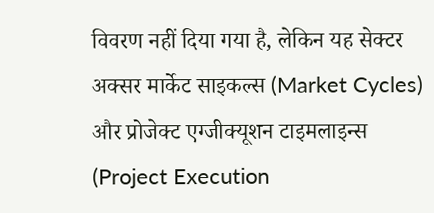विवरण नहीं दिया गया है, लेकिन यह सेक्टर अक्सर मार्केट साइकल्स (Market Cycles) और प्रोजेक्ट एग्जीक्यूशन टाइमलाइन्स (Project Execution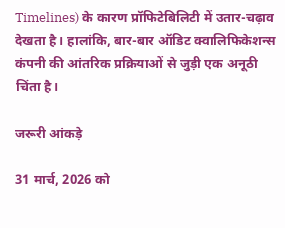Timelines) के कारण प्रॉफिटेबिलिटी में उतार-चढ़ाव देखता है। हालांकि, बार-बार ऑडिट क्वालिफिकेशन्स कंपनी की आंतरिक प्रक्रियाओं से जुड़ी एक अनूठी चिंता है।

जरूरी आंकड़े

31 मार्च, 2026 को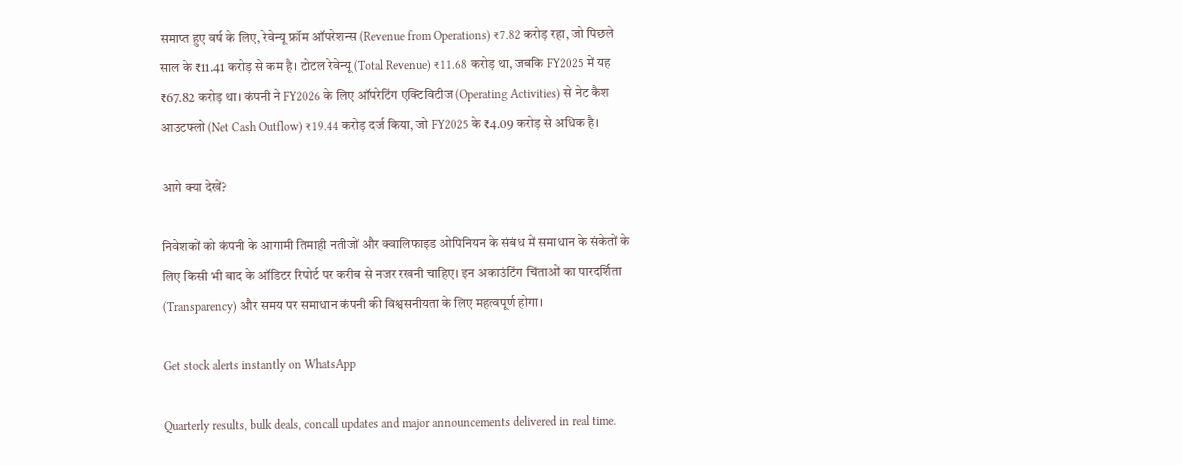समाप्त हुए वर्ष के लिए, रेवेन्यू फ्रॉम ऑपरेशन्स (Revenue from Operations) ₹7.82 करोड़ रहा, जो पिछले साल के ₹11.41 करोड़ से कम है। टोटल रेवेन्यू (Total Revenue) ₹11.68 करोड़ था, जबकि FY2025 में यह ₹67.82 करोड़ था। कंपनी ने FY2026 के लिए ऑपरेटिंग एक्टिविटीज (Operating Activities) से नेट कैश आउटफ्लो (Net Cash Outflow) ₹19.44 करोड़ दर्ज किया, जो FY2025 के ₹4.09 करोड़ से अधिक है।

आगे क्या देखें?

निवेशकों को कंपनी के आगामी तिमाही नतीजों और क्वालिफाइड ओपिनियन के संबंध में समाधान के संकेतों के लिए किसी भी बाद के ऑडिटर रिपोर्ट पर करीब से नजर रखनी चाहिए। इन अकाउंटिंग चिंताओं का पारदर्शिता (Transparency) और समय पर समाधान कंपनी की विश्वसनीयता के लिए महत्वपूर्ण होगा।

Get stock alerts instantly on WhatsApp

Quarterly results, bulk deals, concall updates and major announcements delivered in real time.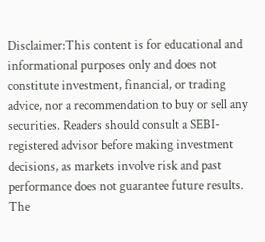Disclaimer:This content is for educational and informational purposes only and does not constitute investment, financial, or trading advice, nor a recommendation to buy or sell any securities. Readers should consult a SEBI-registered advisor before making investment decisions, as markets involve risk and past performance does not guarantee future results. The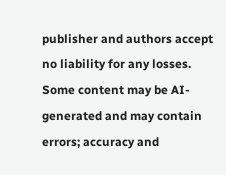publisher and authors accept no liability for any losses. Some content may be AI-generated and may contain errors; accuracy and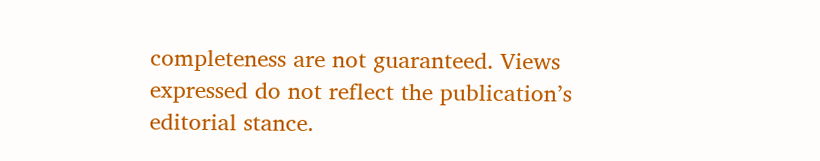completeness are not guaranteed. Views expressed do not reflect the publication’s editorial stance.